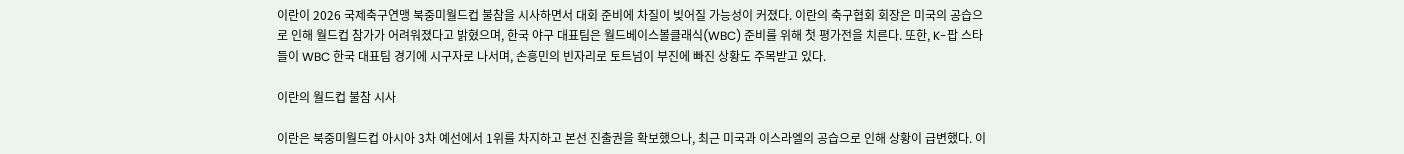이란이 2026 국제축구연맹 북중미월드컵 불참을 시사하면서 대회 준비에 차질이 빚어질 가능성이 커졌다. 이란의 축구협회 회장은 미국의 공습으로 인해 월드컵 참가가 어려워졌다고 밝혔으며, 한국 야구 대표팀은 월드베이스볼클래식(WBC) 준비를 위해 첫 평가전을 치른다. 또한, K-팝 스타들이 WBC 한국 대표팀 경기에 시구자로 나서며, 손흥민의 빈자리로 토트넘이 부진에 빠진 상황도 주목받고 있다.

이란의 월드컵 불참 시사

이란은 북중미월드컵 아시아 3차 예선에서 1위를 차지하고 본선 진출권을 확보했으나, 최근 미국과 이스라엘의 공습으로 인해 상황이 급변했다. 이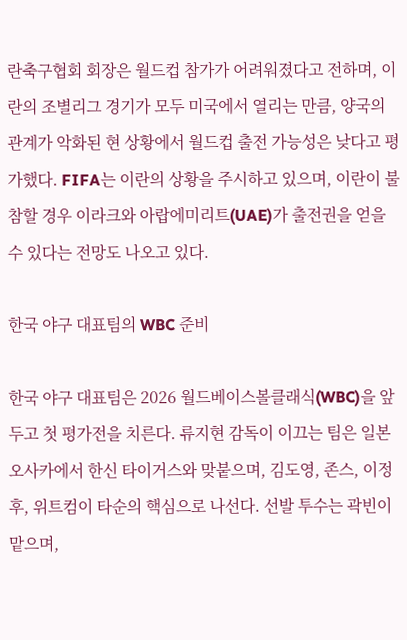란축구협회 회장은 월드컵 참가가 어려워졌다고 전하며, 이란의 조별리그 경기가 모두 미국에서 열리는 만큼, 양국의 관계가 악화된 현 상황에서 월드컵 출전 가능성은 낮다고 평가했다. FIFA는 이란의 상황을 주시하고 있으며, 이란이 불참할 경우 이라크와 아랍에미리트(UAE)가 출전권을 얻을 수 있다는 전망도 나오고 있다.

한국 야구 대표팀의 WBC 준비

한국 야구 대표팀은 2026 월드베이스볼클래식(WBC)을 앞두고 첫 평가전을 치른다. 류지현 감독이 이끄는 팀은 일본 오사카에서 한신 타이거스와 맞붙으며, 김도영, 존스, 이정후, 위트컴이 타순의 핵심으로 나선다. 선발 투수는 곽빈이 맡으며,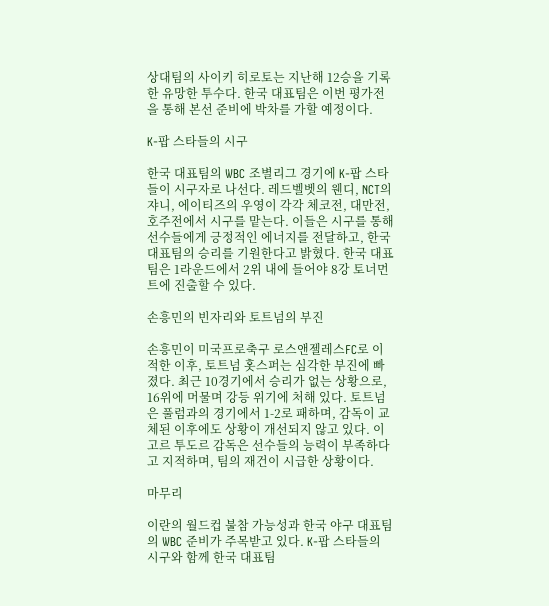상대팀의 사이키 히로토는 지난해 12승을 기록한 유망한 투수다. 한국 대표팀은 이번 평가전을 통해 본선 준비에 박차를 가할 예정이다.

K-팝 스타들의 시구

한국 대표팀의 WBC 조별리그 경기에 K-팝 스타들이 시구자로 나선다. 레드벨벳의 웬디, NCT의 쟈니, 에이티즈의 우영이 각각 체코전, 대만전, 호주전에서 시구를 맡는다. 이들은 시구를 통해 선수들에게 긍정적인 에너지를 전달하고, 한국 대표팀의 승리를 기원한다고 밝혔다. 한국 대표팀은 1라운드에서 2위 내에 들어야 8강 토너먼트에 진출할 수 있다.

손흥민의 빈자리와 토트넘의 부진

손흥민이 미국프로축구 로스앤젤레스FC로 이적한 이후, 토트넘 홋스퍼는 심각한 부진에 빠졌다. 최근 10경기에서 승리가 없는 상황으로, 16위에 머물며 강등 위기에 처해 있다. 토트넘은 풀럼과의 경기에서 1-2로 패하며, 감독이 교체된 이후에도 상황이 개선되지 않고 있다. 이고르 투도르 감독은 선수들의 능력이 부족하다고 지적하며, 팀의 재건이 시급한 상황이다.

마무리

이란의 월드컵 불참 가능성과 한국 야구 대표팀의 WBC 준비가 주목받고 있다. K-팝 스타들의 시구와 함께 한국 대표팀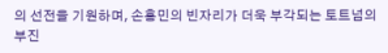의 선전을 기원하며, 손흥민의 빈자리가 더욱 부각되는 토트넘의 부진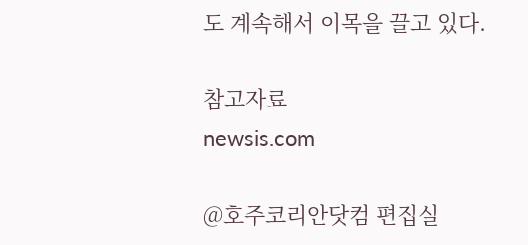도 계속해서 이목을 끌고 있다.

참고자료
newsis.com

@호주코리안닷컴 편집실